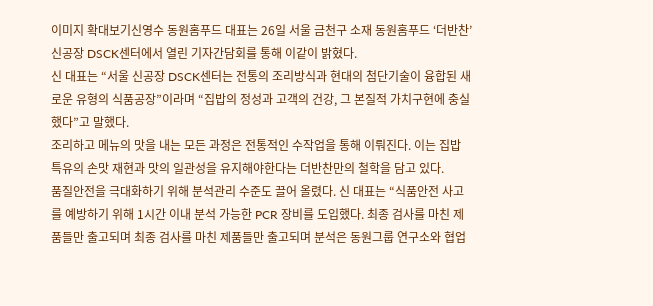이미지 확대보기신영수 동원홈푸드 대표는 26일 서울 금천구 소재 동원홈푸드 ‘더반찬’ 신공장 DSCK센터에서 열린 기자간담회를 통해 이같이 밝혔다.
신 대표는 “서울 신공장 DSCK센터는 전통의 조리방식과 현대의 첨단기술이 융합된 새로운 유형의 식품공장”이라며 “집밥의 정성과 고객의 건강, 그 본질적 가치구현에 충실했다”고 말했다.
조리하고 메뉴의 맛을 내는 모든 과정은 전통적인 수작업을 통해 이뤄진다. 이는 집밥 특유의 손맛 재현과 맛의 일관성을 유지해야한다는 더반찬만의 철학을 담고 있다.
품질안전을 극대화하기 위해 분석관리 수준도 끌어 올렸다. 신 대표는 “식품안전 사고를 예방하기 위해 1시간 이내 분석 가능한 PCR 장비를 도입했다. 최종 검사를 마친 제품들만 출고되며 최종 검사를 마친 제품들만 출고되며 분석은 동원그룹 연구소와 협업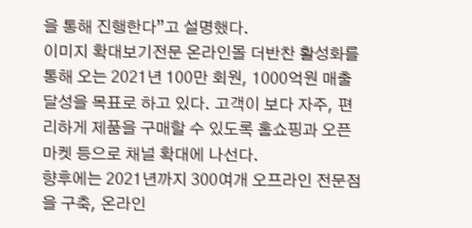을 통해 진행한다”고 설명했다.
이미지 확대보기전문 온라인몰 더반찬 활성화를 통해 오는 2021년 100만 회원, 1000억원 매출 달성을 목표로 하고 있다. 고객이 보다 자주, 편리하게 제품을 구매할 수 있도록 홈쇼핑과 오픈마켓 등으로 채널 확대에 나선다.
향후에는 2021년까지 300여개 오프라인 전문점을 구축, 온라인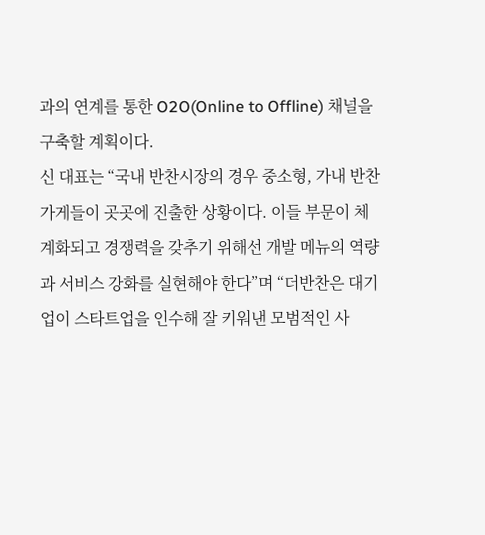과의 연계를 통한 O2O(Online to Offline) 채널을 구축할 계획이다.
신 대표는 “국내 반찬시장의 경우 중소형, 가내 반찬가게들이 곳곳에 진출한 상황이다. 이들 부문이 체계화되고 경쟁력을 갖추기 위해선 개발 메뉴의 역량과 서비스 강화를 실현해야 한다”며 “더반찬은 대기업이 스타트업을 인수해 잘 키워낸 모범적인 사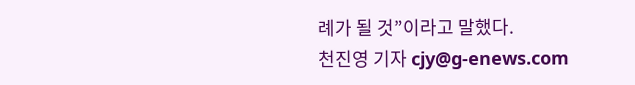례가 될 것”이라고 말했다.
천진영 기자 cjy@g-enews.com